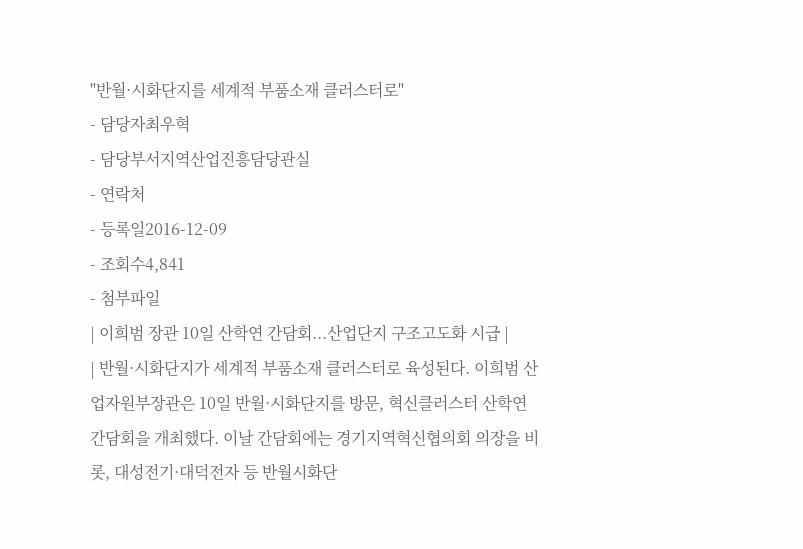"반월·시화단지를 세계적 부품소재 클러스터로"
- 담당자최우혁
- 담당부서지역산업진흥담당관실
- 연락처
- 등록일2016-12-09
- 조회수4,841
- 첨부파일
| 이희범 장관 10일 산학연 간담회...산업단지 구조고도화 시급 |
| 반월·시화단지가 세계적 부품소재 클러스터로 육성된다. 이희범 산업자원부장관은 10일 반월·시화단지를 방문, 혁신클러스터 산학연 간담회을 개최했다. 이날 간담회에는 경기지역혁신협의회 의장을 비롯, 대성전기·대덕전자 등 반월시화단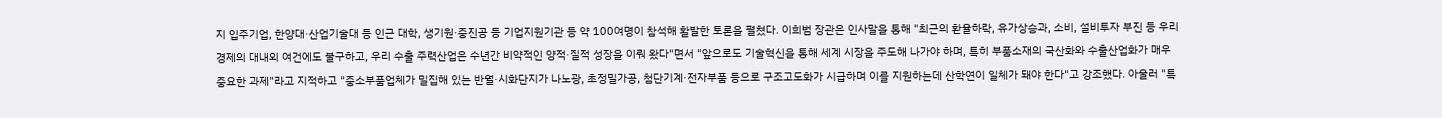지 입주기업, 한양대·산업기술대 등 인근 대학, 생기원·중진공 등 기업지원기관 등 약 100여명이 참석해 활발한 토론을 펼쳤다. 이희범 장관은 인사말을 통해 "최근의 환율하락, 유가상승과, 소비, 설비투자 부진 등 우리 경제의 대내외 여건에도 불구하고, 우리 수출 주력산업은 수년간 비약적인 양적·질적 성장을 이뤄 왔다"면서 "앞으로도 기술혁신을 통해 세계 시장을 주도해 나가야 하며, 특히 부품소재의 국산화와 수출산업화가 매우 중요한 과제"라고 지적하고 "중소부품업체가 밀집해 있는 반월·시화단지가 나노광, 초정밀가공, 첨단기계·전자부품 등으로 구조고도화가 시급하며 이를 지원하는데 산학연이 일체가 돼야 한다"고 강조했다. 아울러 "특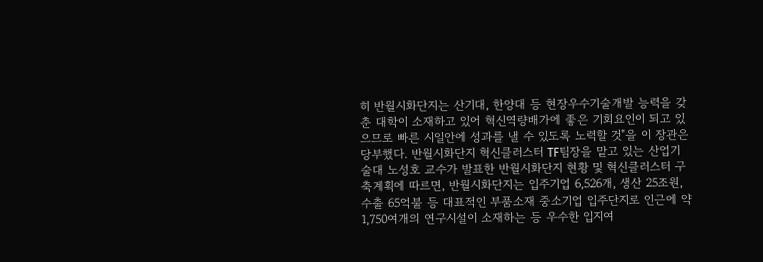히 반월시화단지는 산기대, 한양대 등 현장우수기술개발 능력을 갖춘 대학이 소재하고 있어 혁신역량배가에 좋은 기회요인이 되고 있으므로 빠른 시일안에 성과를 낼 수 있도록 노력할 것"을 이 장관은 당부했다. 반월시화단지 혁신클러스터 TF팀장을 맡고 있는 산업기술대 노성호 교수가 발표한 반월시화단지 현황 및 혁신클러스터 구축계획에 따르면, 반월시화단지는 입주기업 6,526개, 생산 25조원, 수출 65억불 등 대표적인 부품소재 중소기업 입주단지로 인근에 약 1,750여개의 연구시설이 소재하는 등 우수한 입지여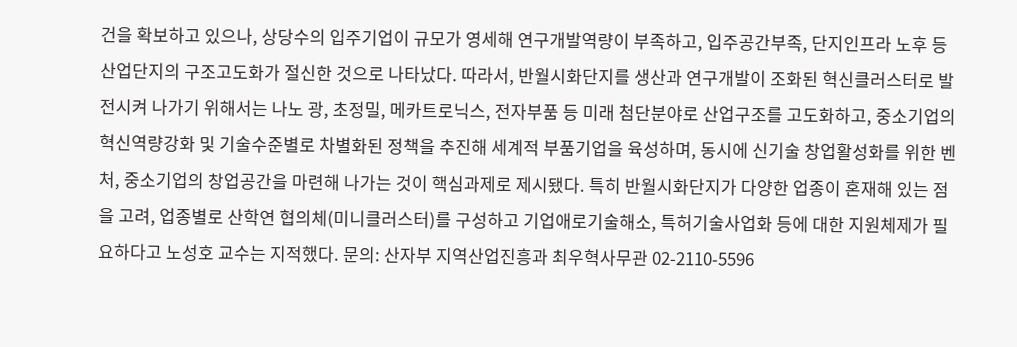건을 확보하고 있으나, 상당수의 입주기업이 규모가 영세해 연구개발역량이 부족하고, 입주공간부족, 단지인프라 노후 등 산업단지의 구조고도화가 절신한 것으로 나타났다. 따라서, 반월시화단지를 생산과 연구개발이 조화된 혁신클러스터로 발전시켜 나가기 위해서는 나노 광, 초정밀, 메카트로닉스, 전자부품 등 미래 첨단분야로 산업구조를 고도화하고, 중소기업의 혁신역량강화 및 기술수준별로 차별화된 정책을 추진해 세계적 부품기업을 육성하며, 동시에 신기술 창업활성화를 위한 벤처, 중소기업의 창업공간을 마련해 나가는 것이 핵심과제로 제시됐다. 특히 반월시화단지가 다양한 업종이 혼재해 있는 점을 고려, 업종별로 산학연 협의체(미니클러스터)를 구성하고 기업애로기술해소, 특허기술사업화 등에 대한 지원체제가 필요하다고 노성호 교수는 지적했다. 문의: 산자부 지역산업진흥과 최우혁사무관 02-2110-5596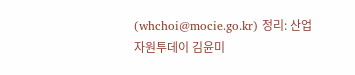(whchoi@mocie.go.kr) 정리: 산업자원투데이 김윤미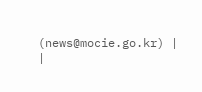(news@mocie.go.kr) |
|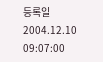등록일 2004.12.10 09:07:00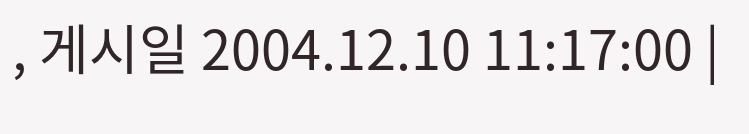, 게시일 2004.12.10 11:17:00 |